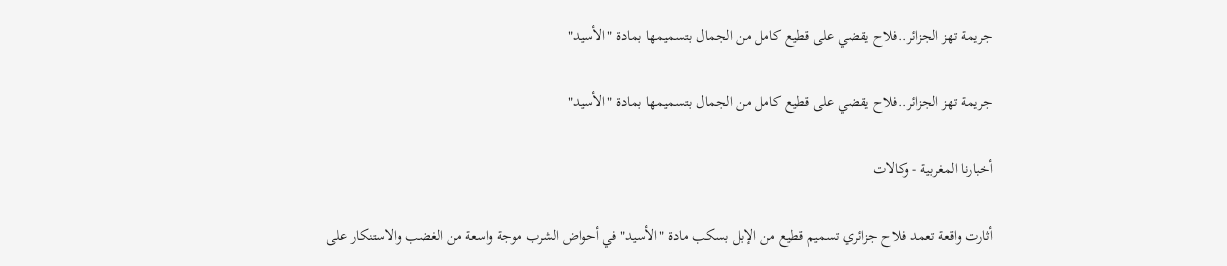جريمة تهز الجزائر..فلاح يقضي على قطيع كامل من الجمال بتسميمها بمادة "الأسيد"

جريمة تهز الجزائر..فلاح يقضي على قطيع كامل من الجمال بتسميمها بمادة "الأسيد"

أخبارنا المغربية - وكالات

أثارت واقعة تعمد فلاح جزائري تسميم قطيع من الإبل بسكب مادة "الأسيد" في أحواض الشرب موجة واسعة من الغضب والاستنكار على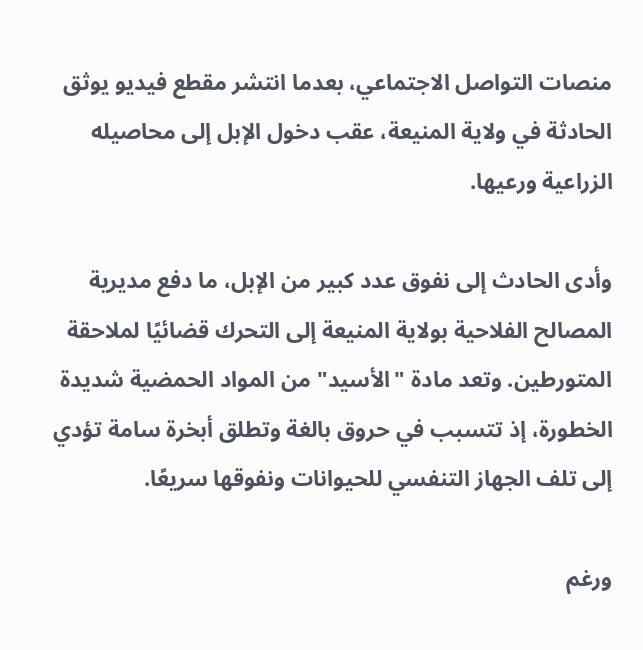منصات التواصل الاجتماعي، بعدما انتشر مقطع فيديو يوثق الحادثة في ولاية المنيعة، عقب دخول الإبل إلى محاصيله الزراعية ورعيها.

وأدى الحادث إلى نفوق عدد كبير من الإبل، ما دفع مديرية المصالح الفلاحية بولاية المنيعة إلى التحرك قضائيًا لملاحقة المتورطين. وتعد مادة "الأسيد" من المواد الحمضية شديدة الخطورة، إذ تتسبب في حروق بالغة وتطلق أبخرة سامة تؤدي إلى تلف الجهاز التنفسي للحيوانات ونفوقها سريعًا.

ورغم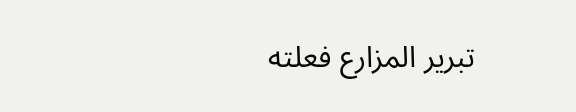تبرير المزارع فعلته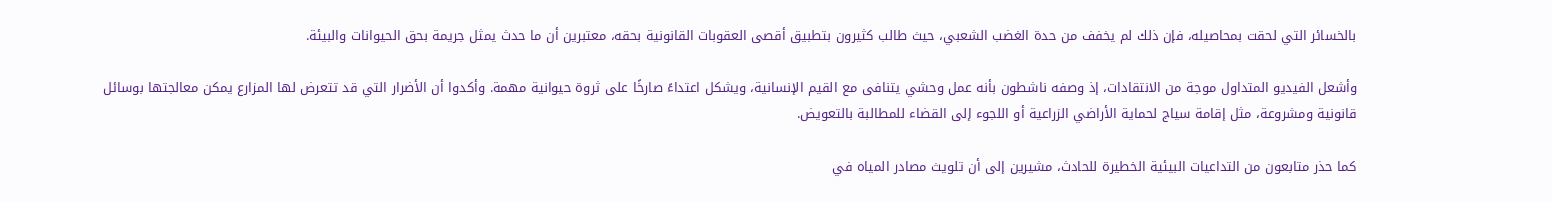بالخسائر التي لحقت بمحاصيله، فإن ذلك لم يخفف من حدة الغضب الشعبي، حيث طالب كثيرون بتطبيق أقصى العقوبات القانونية بحقه، معتبرين أن ما حدث يمثل جريمة بحق الحيوانات والبيئة.

وأشعل الفيديو المتداول موجة من الانتقادات، إذ وصفه ناشطون بأنه عمل وحشي يتنافى مع القيم الإنسانية، ويشكل اعتداءً صارخًا على ثروة حيوانية مهمة. وأكدوا أن الأضرار التي قد تتعرض لها المزارع يمكن معالجتها بوسائل قانونية ومشروعة، مثل إقامة سياج لحماية الأراضي الزراعية أو اللجوء إلى القضاء للمطالبة بالتعويض.

كما حذر متابعون من التداعيات البيئية الخطيرة للحادث، مشيرين إلى أن تلويث مصادر المياه في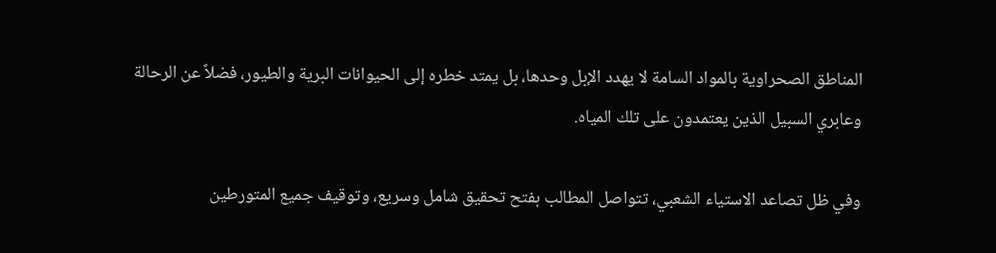المناطق الصحراوية بالمواد السامة لا يهدد الإبل وحدها، بل يمتد خطره إلى الحيوانات البرية والطيور، فضلاً عن الرحالة وعابري السبيل الذين يعتمدون على تلك المياه.

وفي ظل تصاعد الاستياء الشعبي، تتواصل المطالب بفتح تحقيق شامل وسريع، وتوقيف جميع المتورطين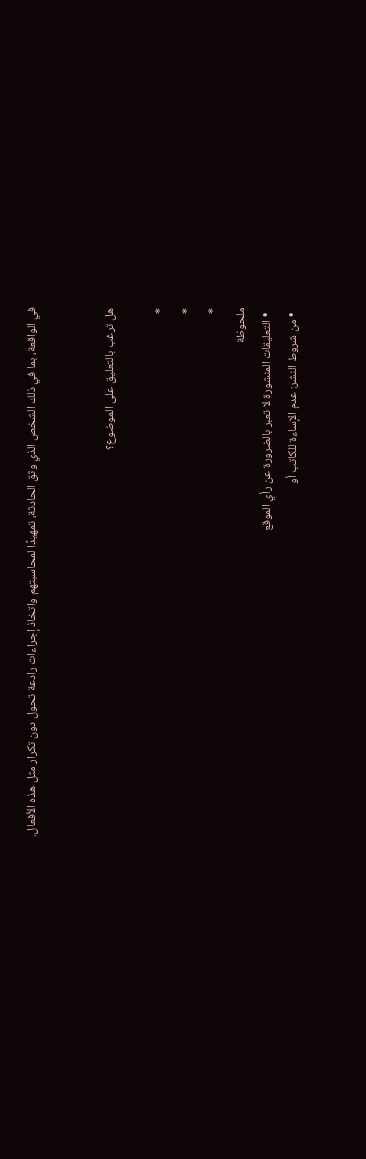في الواقعة، بما في ذلك الشخص الذي وثق الحادثة، تمهيدًا لمحاسبتهم واتخاذ إجراءات رادعة تحول دون تكرار مثل هذه الأفعال.


هل ترغب بالتعليق على الموضوع؟

*
*
*
ملحوظة
  • التعليقات المنشورة لا تعبر بالضرورة عن رأي الموقع
  • من شروط النشر: عدم الإساءة للكاتب أو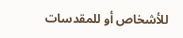للأشخاص أو للمقدسات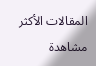المقالات الأكثر مشاهدة